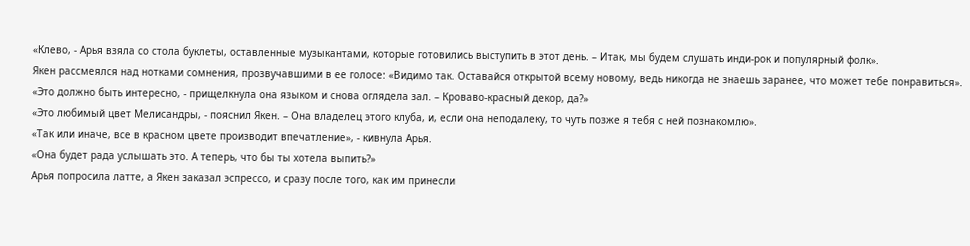«Клево, - Арья взяла со стола буклеты, оставленные музыкантами, которые готовились выступить в этот день. – Итак, мы будем слушать инди-рок и популярный фолк».
Якен рассмеялся над нотками сомнения, прозвучавшими в ее голосе: «Видимо так. Оставайся открытой всему новому, ведь никогда не знаешь заранее, что может тебе понравиться».
«Это должно быть интересно, - прищелкнула она языком и снова оглядела зал. – Кроваво-красный декор, да?»
«Это любимый цвет Мелисандры, - пояснил Якен. – Она владелец этого клуба, и, если она неподалеку, то чуть позже я тебя с ней познакомлю».
«Так или иначе, все в красном цвете производит впечатление», - кивнула Арья.
«Она будет рада услышать это. А теперь, что бы ты хотела выпить?»
Арья попросила латте, а Якен заказал эспрессо, и сразу после того, как им принесли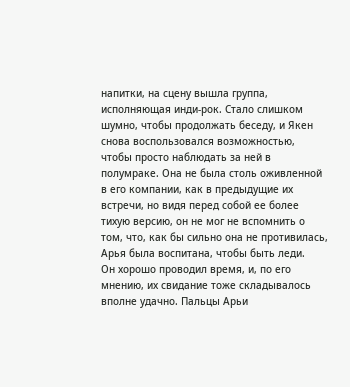напитки, на сцену вышла группа, исполняющая инди-рок. Стало слишком шумно, чтобы продолжать беседу, и Якен снова воспользовался возможностью, чтобы просто наблюдать за ней в полумраке. Она не была столь оживленной в его компании, как в предыдущие их встречи, но видя перед собой ее более тихую версию, он не мог не вспомнить о том, что, как бы сильно она не противилась, Арья была воспитана, чтобы быть леди.
Он хорошо проводил время, и, по его мнению, их свидание тоже складывалось вполне удачно. Пальцы Арьи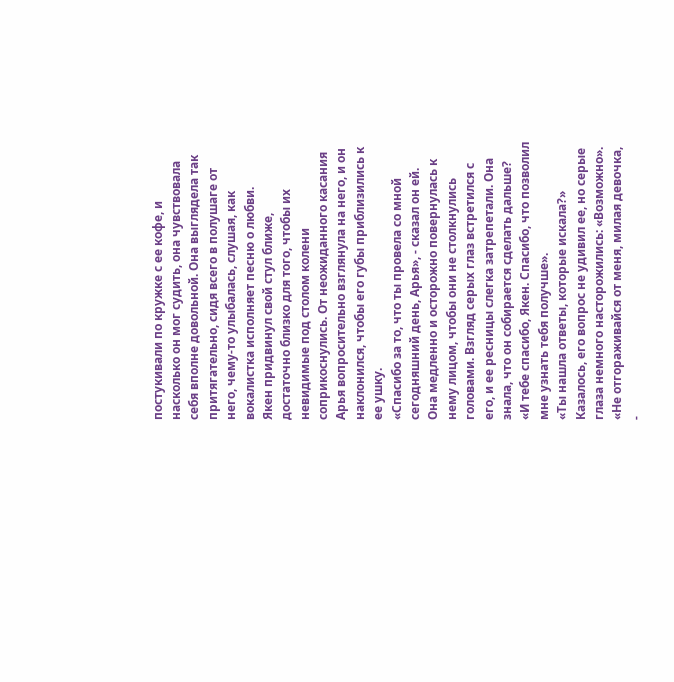постукивали по кружке с ее кофе, и насколько он мог судить, она чувствовала себя вполне довольной. Она выглядела так притягательно, сидя всего в полушаге от него, чему-то улыбалась, слушая, как вокалистка исполняет песню о любви.
Якен придвинул свой стул ближе, достаточно близко для того, чтобы их невидимые под столом колени соприкоснулись. От неожиданного касания Арья вопросительно взглянула на него, и он наклонился, чтобы его губы приблизились к ее ушку.
«Спасибо за то, что ты провела со мной сегодняшний день, Арья», - сказал он ей.
Она медленно и осторожно повернулась к нему лицом, чтобы они не столкнулись головами. Взгляд серых глаз встретился с его, и ее ресницы слегка затрепетали. Она знала, что он собирается сделать дальше?
«И тебе спасибо, Якен. Спасибо, что позволил мне узнать тебя получше».
«Ты нашла ответы, которые искала?»
Казалось, его вопрос не удивил ее, но серые глаза немного насторожились: «Возможно».
«Не отгораживайся от меня, милая девочка, -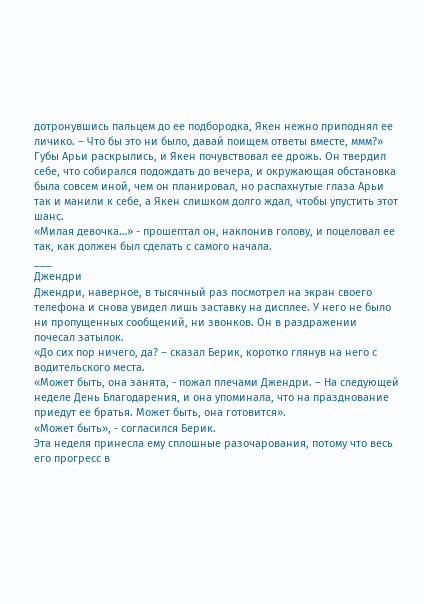дотронувшись пальцем до ее подбородка, Якен нежно приподнял ее личико. – Что бы это ни было, давай поищем ответы вместе, ммм?»
Губы Арьи раскрылись, и Якен почувствовал ее дрожь. Он твердил себе, что собирался подождать до вечера, и окружающая обстановка была совсем иной, чем он планировал, но распахнутые глаза Арьи так и манили к себе, а Якен слишком долго ждал, чтобы упустить этот шанс.
«Милая девочка…» - прошептал он, наклонив голову, и поцеловал ее так, как должен был сделать с самого начала.
___
Джендри
Джендри, наверное, в тысячный раз посмотрел на экран своего телефона и снова увидел лишь заставку на дисплее. У него не было ни пропущенных сообщений, ни звонков. Он в раздражении почесал затылок.
«До сих пор ничего, да? – сказал Берик, коротко глянув на него с водительского места.
«Может быть, она занята, - пожал плечами Джендри. – На следующей неделе День Благодарения, и она упоминала, что на празднование приедут ее братья. Может быть, она готовится».
«Может быть», - согласился Берик.
Эта неделя принесла ему сплошные разочарования, потому что весь его прогресс в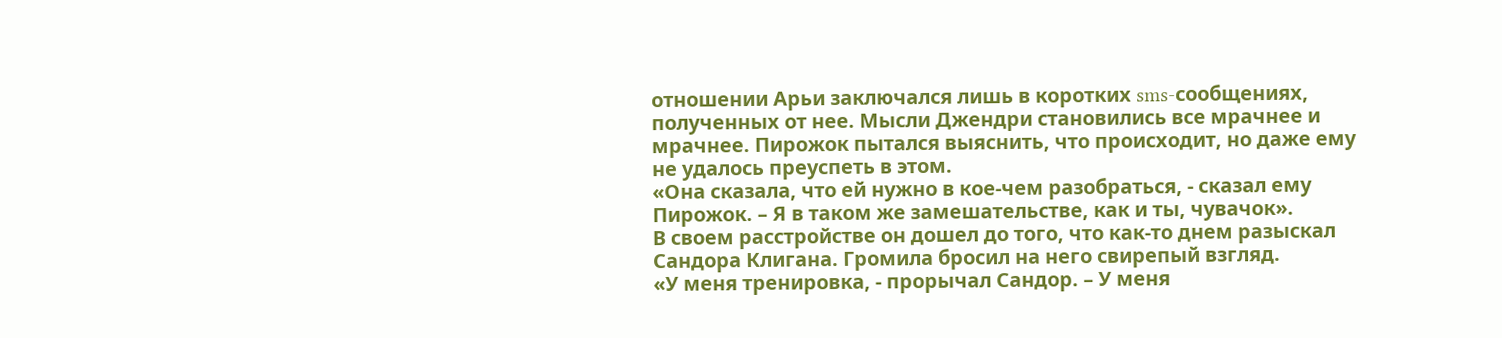отношении Арьи заключался лишь в коротких sms-сообщениях, полученных от нее. Мысли Джендри становились все мрачнее и мрачнее. Пирожок пытался выяснить, что происходит, но даже ему не удалось преуспеть в этом.
«Она сказала, что ей нужно в кое-чем разобраться, - сказал ему Пирожок. – Я в таком же замешательстве, как и ты, чувачок».
В своем расстройстве он дошел до того, что как-то днем разыскал Сандора Клигана. Громила бросил на него свирепый взгляд.
«У меня тренировка, - прорычал Сандор. – У меня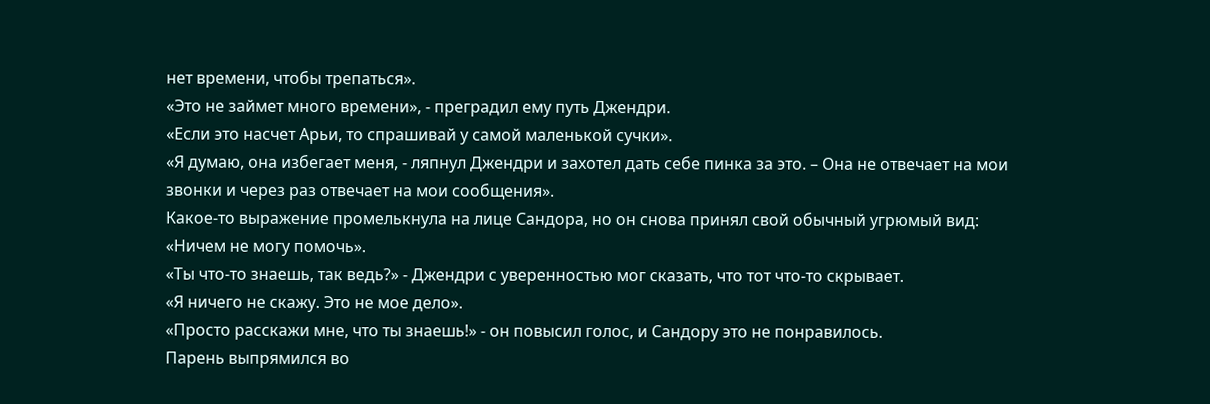нет времени, чтобы трепаться».
«Это не займет много времени», - преградил ему путь Джендри.
«Если это насчет Арьи, то спрашивай у самой маленькой сучки».
«Я думаю, она избегает меня, - ляпнул Джендри и захотел дать себе пинка за это. – Она не отвечает на мои звонки и через раз отвечает на мои сообщения».
Какое-то выражение промелькнула на лице Сандора, но он снова принял свой обычный угрюмый вид: «Ничем не могу помочь».
«Ты что-то знаешь, так ведь?» - Джендри с уверенностью мог сказать, что тот что-то скрывает.
«Я ничего не скажу. Это не мое дело».
«Просто расскажи мне, что ты знаешь!» - он повысил голос, и Сандору это не понравилось.
Парень выпрямился во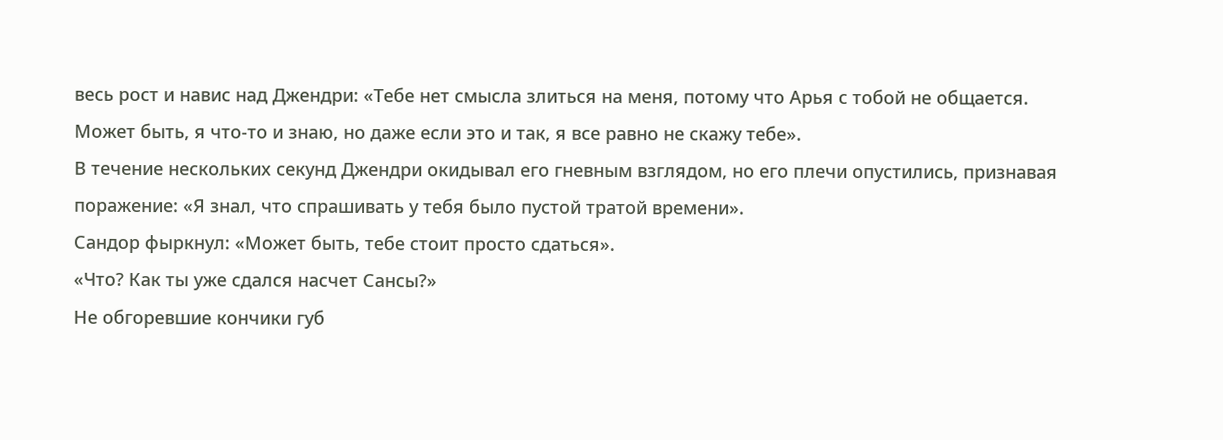весь рост и навис над Джендри: «Тебе нет смысла злиться на меня, потому что Арья с тобой не общается. Может быть, я что-то и знаю, но даже если это и так, я все равно не скажу тебе».
В течение нескольких секунд Джендри окидывал его гневным взглядом, но его плечи опустились, признавая поражение: «Я знал, что спрашивать у тебя было пустой тратой времени».
Сандор фыркнул: «Может быть, тебе стоит просто сдаться».
«Что? Как ты уже сдался насчет Сансы?»
Не обгоревшие кончики губ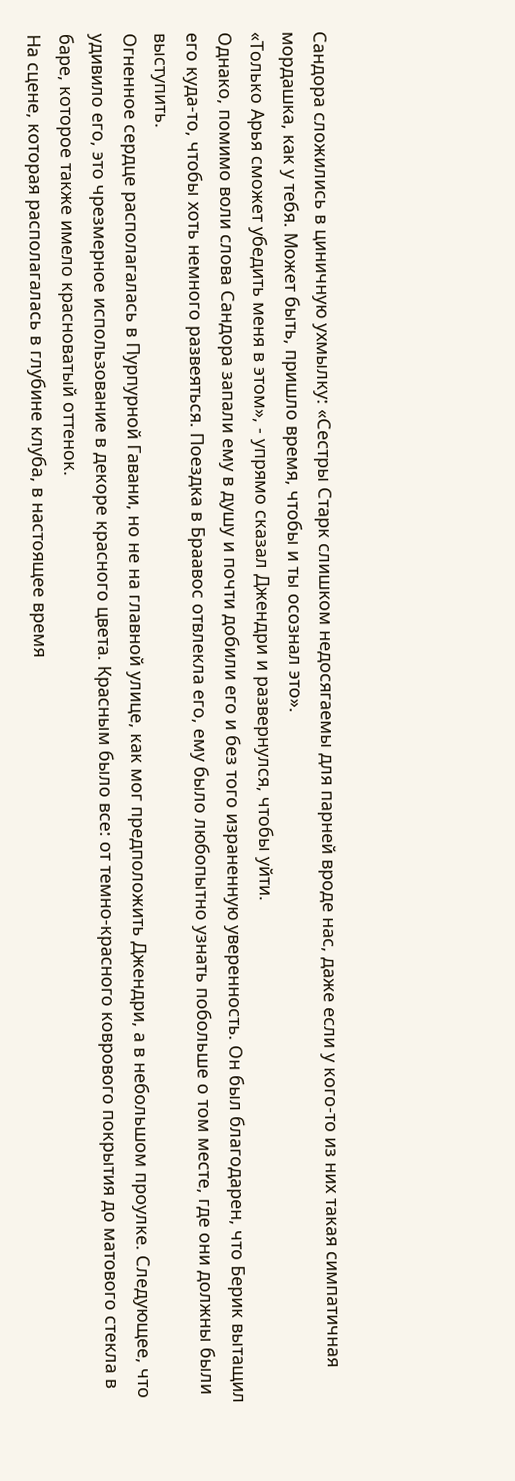Сандора сложились в циничную ухмылку: «Сестры Старк слишком недосягаемы для парней вроде нас, даже если у кого-то из них такая симпатичная мордашка, как у тебя. Может быть, пришло время, чтобы и ты осознал это».
«Только Арья сможет убедить меня в этом», - упрямо сказал Джендри и развернулся, чтобы уйти.
Однако, помимо воли слова Сандора запали ему в душу и почти добили его и без того израненную уверенность. Он был благодарен, что Берик вытащил его куда-то, чтобы хоть немного развеяться. Поездка в Браавос отвлекла его, ему было любопытно узнать побольше о том месте, где они должны были выступить.
Огненное сердце располагалась в Пурпурной Гавани, но не на главной улице, как мог предположить Джендри, а в небольшом проулке. Следующее, что удивило его, это чрезмерное использование в декоре красного цвета. Красным было все: от темно-красного коврового покрытия до матового стекла в баре, которое также имело красноватый оттенок.
На сцене, которая располагалась в глубине клуба, в настоящее время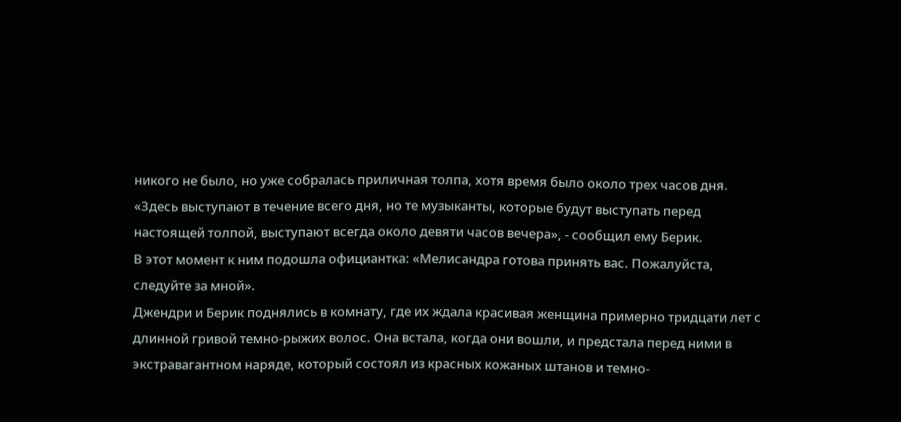никого не было, но уже собралась приличная толпа, хотя время было около трех часов дня.
«Здесь выступают в течение всего дня, но те музыканты, которые будут выступать перед настоящей толпой, выступают всегда около девяти часов вечера», - сообщил ему Берик.
В этот момент к ним подошла официантка: «Мелисандра готова принять вас. Пожалуйста, следуйте за мной».
Джендри и Берик поднялись в комнату, где их ждала красивая женщина примерно тридцати лет с длинной гривой темно-рыжих волос. Она встала, когда они вошли, и предстала перед ними в экстравагантном наряде, который состоял из красных кожаных штанов и темно-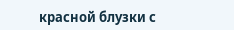красной блузки с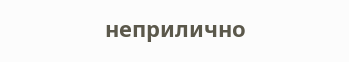неприлично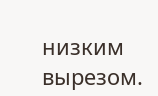низким вырезом.